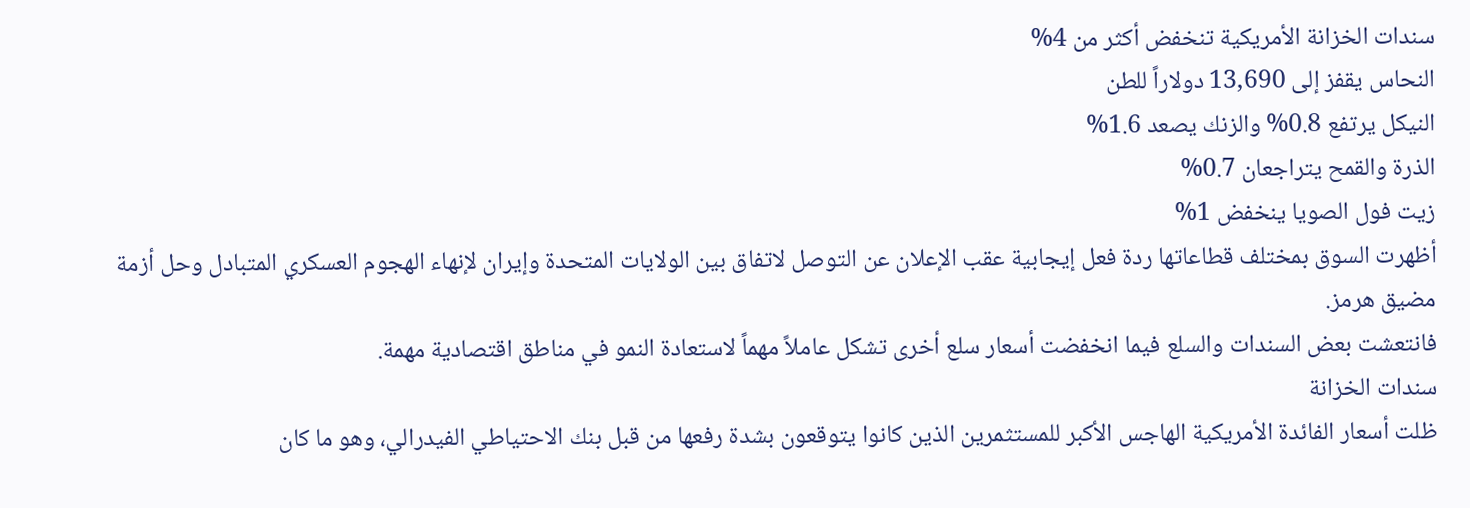سندات الخزانة الأمريكية تنخفض أكثر من 4%
النحاس يقفز إلى 13,690 دولاراً للطن
النيكل يرتفع 0.8% والزنك يصعد 1.6%
الذرة والقمح يتراجعان 0.7%
زيت فول الصويا ينخفض 1%
أظهرت السوق بمختلف قطاعاتها ردة فعل إيجابية عقب الإعلان عن التوصل لاتفاق بين الولايات المتحدة وإيران لإنهاء الهجوم العسكري المتبادل وحل أزمة مضيق هرمز.
فانتعشت بعض السندات والسلع فيما انخفضت أسعار سلع أخرى تشكل عاملاً مهماً لاستعادة النمو في مناطق اقتصادية مهمة.
سندات الخزانة
ظلت أسعار الفائدة الأمريكية الهاجس الأكبر للمستثمرين الذين كانوا يتوقعون بشدة رفعها من قبل بنك الاحتياطي الفيدرالي، وهو ما كان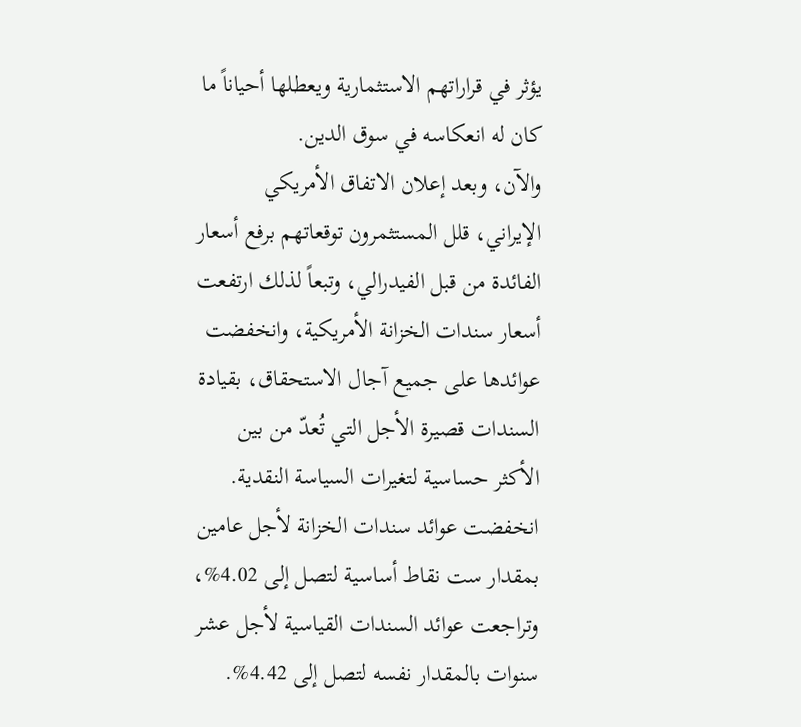يؤثر في قراراتهم الاستثمارية ويعطلها أحياناً ما كان له انعكاسه في سوق الدين.
والآن، وبعد إعلان الاتفاق الأمريكي الإيراني، قلل المستثمرون توقعاتهم برفع أسعار الفائدة من قبل الفيدرالي، وتبعاً لذلك ارتفعت أسعار سندات الخزانة الأمريكية، وانخفضت عوائدها على جميع آجال الاستحقاق، بقيادة السندات قصيرة الأجل التي تُعدّ من بين الأكثر حساسية لتغيرات السياسة النقدية.
انخفضت عوائد سندات الخزانة لأجل عامين بمقدار ست نقاط أساسية لتصل إلى 4.02%، وتراجعت عوائد السندات القياسية لأجل عشر سنوات بالمقدار نفسه لتصل إلى 4.42%.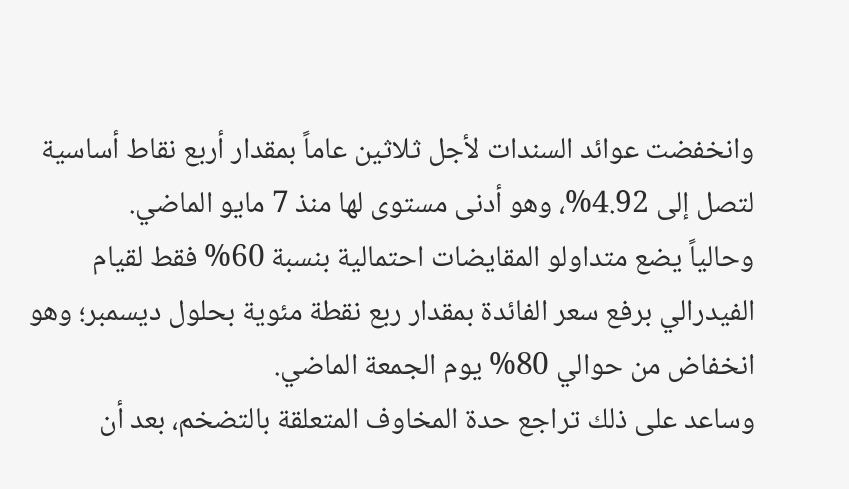وانخفضت عوائد السندات لأجل ثلاثين عاماً بمقدار أربع نقاط أساسية لتصل إلى 4.92%، وهو أدنى مستوى لها منذ 7 مايو الماضي.
وحالياً يضع متداولو المقايضات احتمالية بنسبة 60% فقط لقيام الفيدرالي برفع سعر الفائدة بمقدار ربع نقطة مئوية بحلول ديسمبر؛ وهو انخفاض من حوالي 80% يوم الجمعة الماضي.
وساعد على ذلك تراجع حدة المخاوف المتعلقة بالتضخم، بعد أن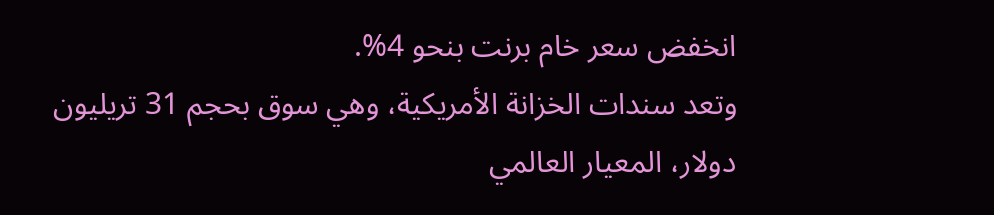انخفض سعر خام برنت بنحو 4%.
وتعد سندات الخزانة الأمريكية، وهي سوق بحجم 31 تريليون دولار، المعيار العالمي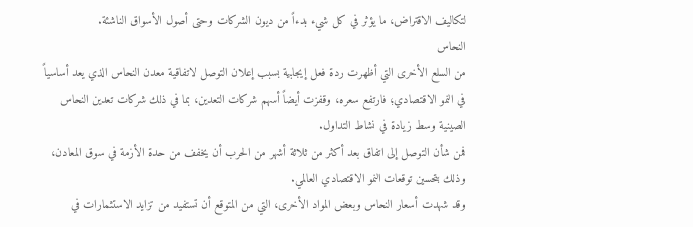لتكاليف الاقتراض، ما يؤثر في كل شيء بدءاً من ديون الشركات وحتى أصول الأسواق الناشئة.
النحاس
من السلع الأخرى التي أظهرت ردة فعل إيجابية بسبب إعلان التوصل لاتفاقية معدن النحاس الذي يعد أساسياً في النمو الاقتصادي؛ فارتفع سعره، وقفزت أيضاً أسهم شركات التعدين، بما في ذلك شركات تعدين النحاس الصينية وسط زيادة في نشاط التداول.
فمن شأن التوصل إلى اتفاق بعد أكثر من ثلاثة أشهر من الحرب أن يخفف من حدة الأزمة في سوق المعادن، وذلك بتحسين توقعات النمو الاقتصادي العالمي.
وقد شهدت أسعار النحاس وبعض المواد الأخرى، التي من المتوقع أن تستفيد من تزايد الاستثمارات في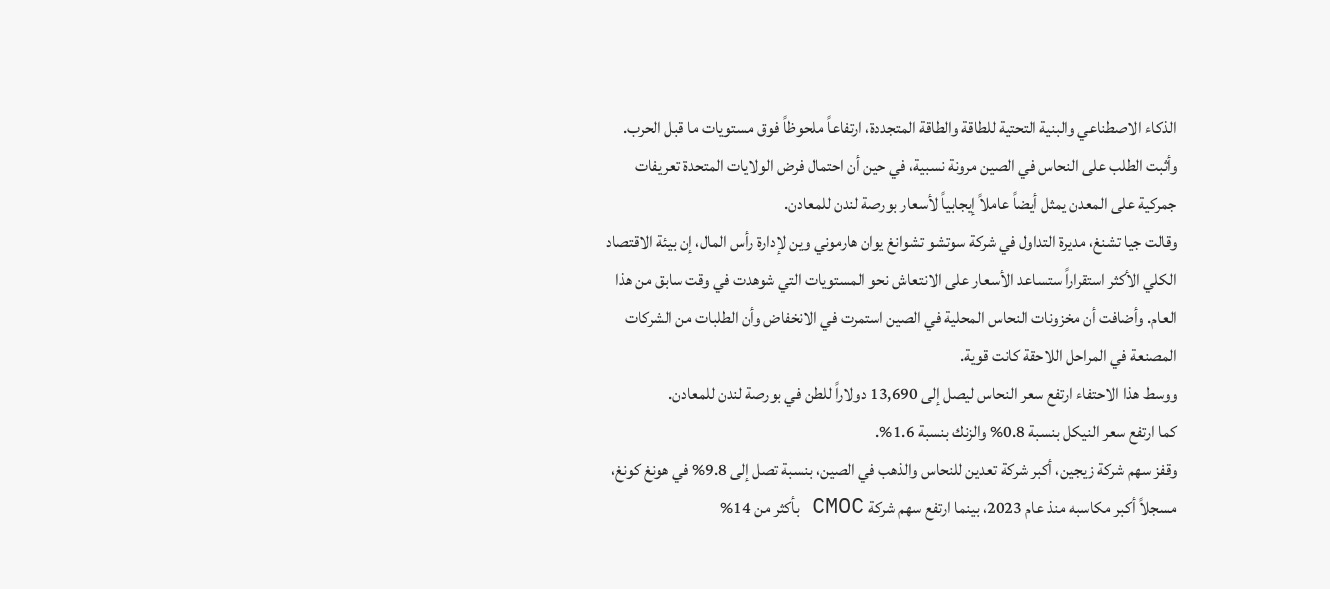الذكاء الاصطناعي والبنية التحتية للطاقة والطاقة المتجددة، ارتفاعاً ملحوظاً فوق مستويات ما قبل الحرب.
وأثبت الطلب على النحاس في الصين مرونة نسبية، في حين أن احتمال فرض الولايات المتحدة تعريفات جمركية على المعدن يمثل أيضاً عاملاً إيجابياً لأسعار بورصة لندن للمعادن.
وقالت جيا تشنغ، مديرة التداول في شركة سوتشو تشوانغ يوان هارموني وين لإدارة رأس المال، إن بيئة الاقتصاد الكلي الأكثر استقراراً ستساعد الأسعار على الانتعاش نحو المستويات التي شوهدت في وقت سابق من هذا العام. وأضافت أن مخزونات النحاس المحلية في الصين استمرت في الانخفاض وأن الطلبات من الشركات المصنعة في المراحل اللاحقة كانت قوية.
ووسط هذا الاحتفاء ارتفع سعر النحاس ليصل إلى 13,690 دولاراً للطن في بورصة لندن للمعادن.
كما ارتفع سعر النيكل بنسبة 0.8% والزنك بنسبة 1.6%.
وقفز سهم شركة زيجين، أكبر شركة تعدين للنحاس والذهب في الصين، بنسبة تصل إلى 9.8% في هونغ كونغ، مسجلاً أكبر مكاسبه منذ عام 2023، بينما ارتفع سهم شركة CMOC بأكثر من 14%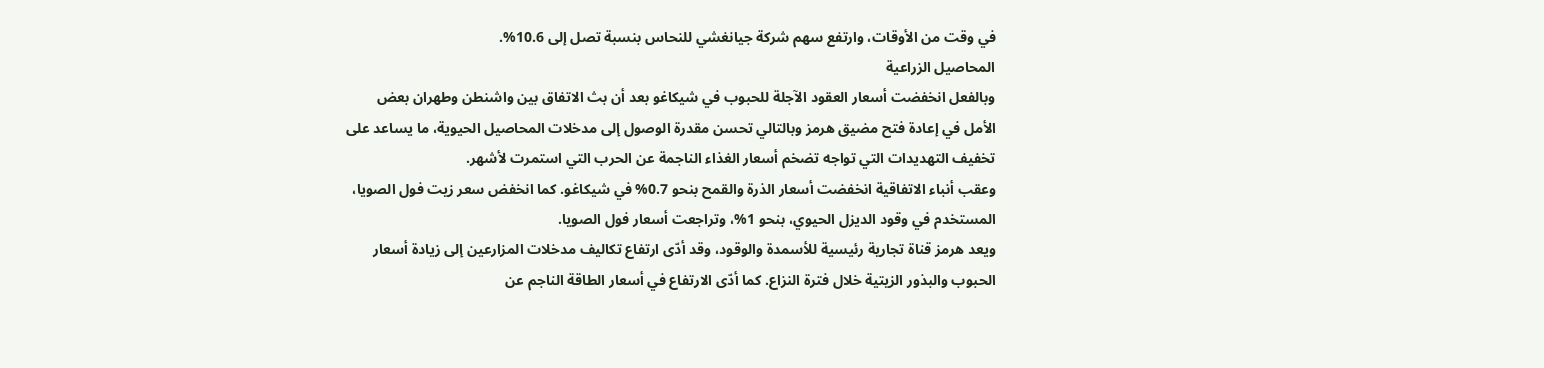في وقت من الأوقات، وارتفع سهم شركة جيانغشي للنحاس بنسبة تصل إلى 10.6%.
المحاصيل الزراعية
وبالفعل انخفضت أسعار العقود الآجلة للحبوب في شيكاغو بعد أن بث الاتفاق بين واشنطن وطهران بعض الأمل في إعادة فتح مضيق هرمز وبالتالي تحسن مقدرة الوصول إلى مدخلات المحاصيل الحيوية، ما يساعد على تخفيف التهديدات التي تواجه تضخم أسعار الغذاء الناجمة عن الحرب التي استمرت لأشهر.
وعقب أنباء الاتفاقية انخفضت أسعار الذرة والقمح بنحو 0.7% في شيكاغو. كما انخفض سعر زيت فول الصويا، المستخدم في وقود الديزل الحيوي، بنحو 1%، وتراجعت أسعار فول الصويا.
ويعد هرمز قناة تجارية رئيسية للأسمدة والوقود، وقد أدّى ارتفاع تكاليف مدخلات المزارعين إلى زيادة أسعار الحبوب والبذور الزيتية خلال فترة النزاع. كما أدّى الارتفاع في أسعار الطاقة الناجم عن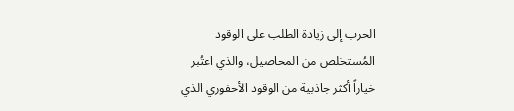الحرب إلى زيادة الطلب على الوقود المُستخلص من المحاصيل، والذي اعتُبر خياراً أكثر جاذبية من الوقود الأحفوري الذي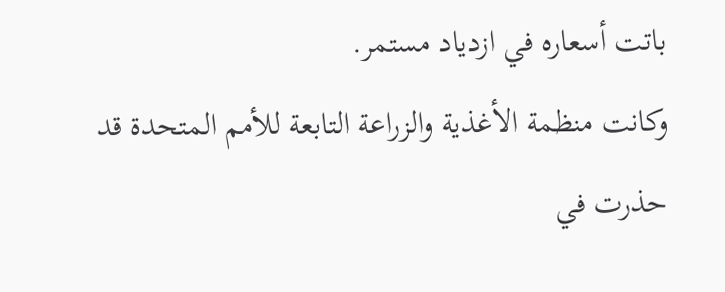باتت أسعاره في ازدياد مستمر.
وكانت منظمة الأغذية والزراعة التابعة للأمم المتحدة قد حذرت في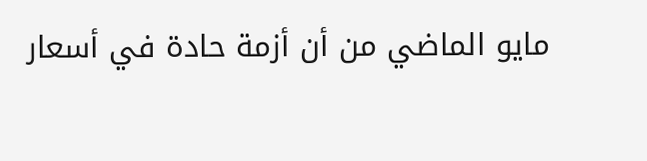مايو الماضي من أن أزمة حادة في أسعار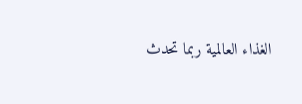الغذاء العالمية ربما تحدث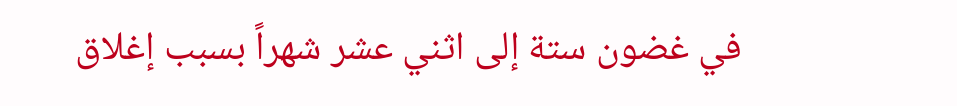في غضون ستة إلى اثني عشر شهراً بسبب إغلاق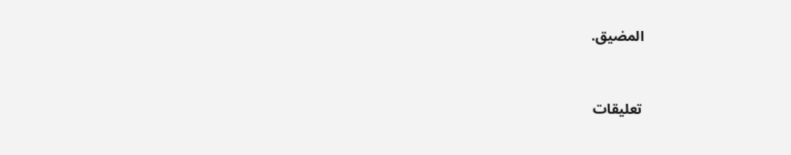المضيق.


تعليقات